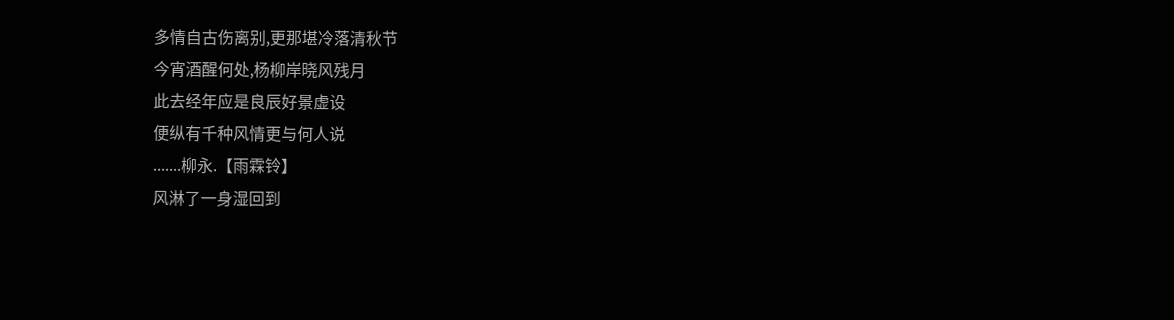多情自古伤离别,更那堪冷落清秋节
今宵酒醒何处,杨柳岸晓风残月
此去经年应是良辰好景虚设
便纵有千种风情更与何人说
.......柳永.【雨霖铃】
风淋了一身湿回到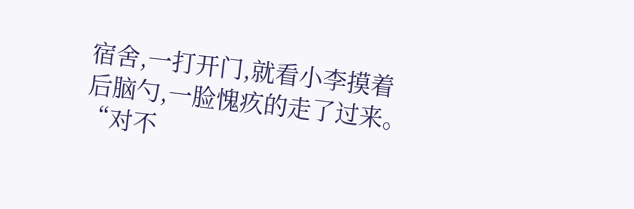宿舍,一打开门,就看小李摸着后脑勺,一脸愧疚的走了过来。
“对不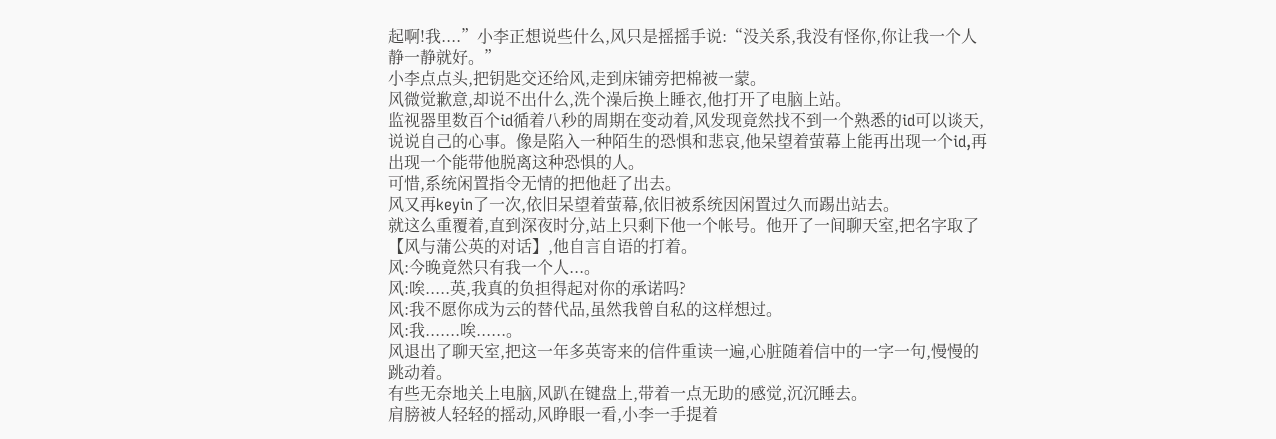起啊!我....”小李正想说些什么,风只是摇摇手说:“没关系,我没有怪你,你让我一个人静一静就好。”
小李点点头,把钥匙交还给风,走到床铺旁把棉被一蒙。
风微觉歉意,却说不出什么,洗个澡后换上睡衣,他打开了电脑上站。
监视器里数百个id循着八秒的周期在变动着,风发现竟然找不到一个熟悉的id可以谈天,说说自己的心事。像是陷入一种陌生的恐惧和悲哀,他呆望着萤幕上能再出现一个id,再出现一个能带他脱离这种恐惧的人。
可惜,系统闲置指令无情的把他赶了出去。
风又再keyin了一次,依旧呆望着萤幕,依旧被系统因闲置过久而踢出站去。
就这么重覆着,直到深夜时分,站上只剩下他一个帐号。他开了一间聊天室,把名字取了【风与蒲公英的对话】,他自言自语的打着。
风:今晚竟然只有我一个人...。
风:唉.....英,我真的负担得起对你的承诺吗?
风:我不愿你成为云的替代品,虽然我曾自私的这样想过。
风:我.......唉......。
风退出了聊天室,把这一年多英寄来的信件重读一遍,心脏随着信中的一字一句,慢慢的跳动着。
有些无奈地关上电脑,风趴在键盘上,带着一点无助的感觉,沉沉睡去。
肩膀被人轻轻的摇动,风睁眼一看,小李一手提着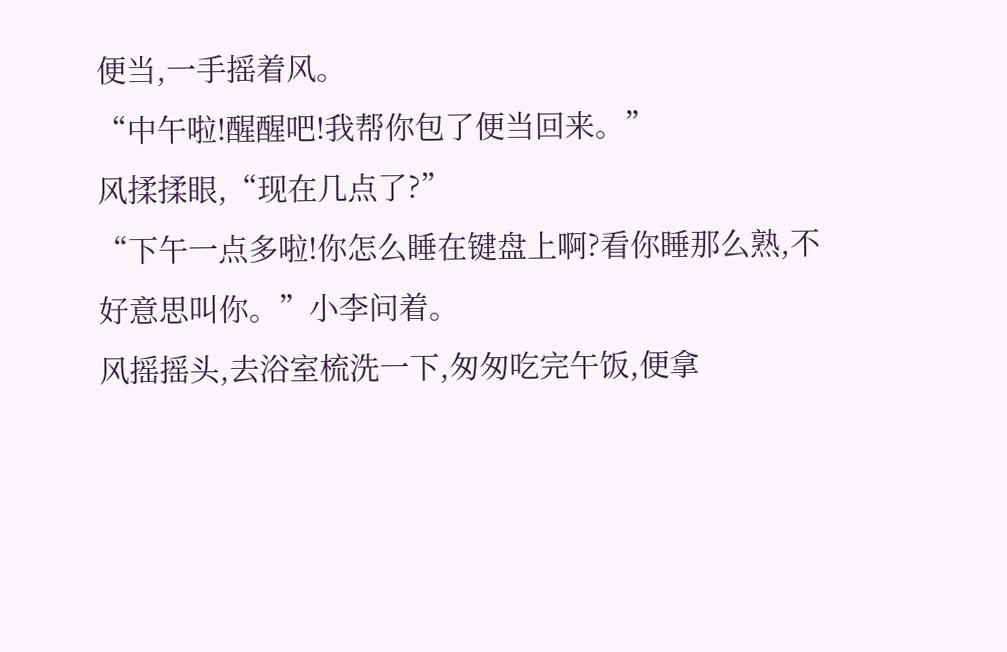便当,一手摇着风。
“中午啦!醒醒吧!我帮你包了便当回来。”
风揉揉眼,“现在几点了?”
“下午一点多啦!你怎么睡在键盘上啊?看你睡那么熟,不好意思叫你。”小李问着。
风摇摇头,去浴室梳洗一下,匆匆吃完午饭,便拿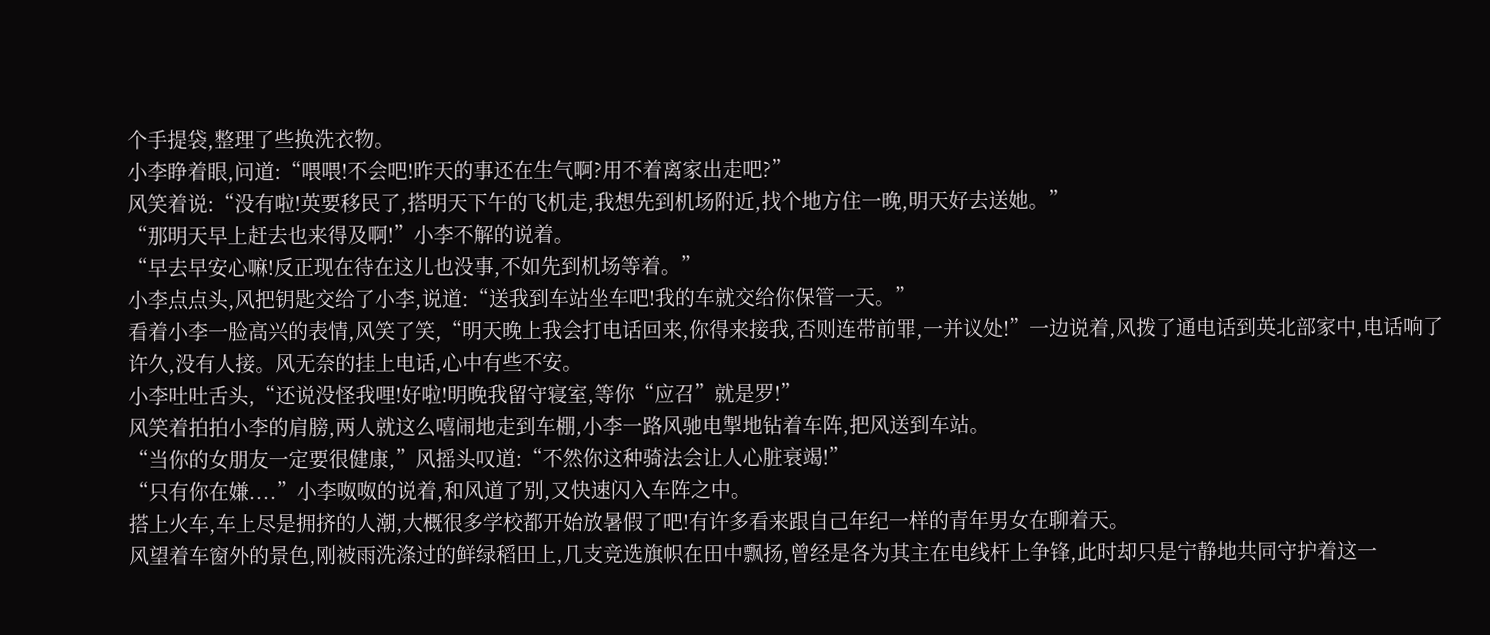个手提袋,整理了些换洗衣物。
小李睁着眼,问道:“喂喂!不会吧!昨天的事还在生气啊?用不着离家出走吧?”
风笑着说:“没有啦!英要移民了,搭明天下午的飞机走,我想先到机场附近,找个地方住一晚,明天好去送她。”
“那明天早上赶去也来得及啊!”小李不解的说着。
“早去早安心嘛!反正现在待在这儿也没事,不如先到机场等着。”
小李点点头,风把钥匙交给了小李,说道:“送我到车站坐车吧!我的车就交给你保管一天。”
看着小李一脸高兴的表情,风笑了笑,“明天晚上我会打电话回来,你得来接我,否则连带前罪,一并议处!”一边说着,风拨了通电话到英北部家中,电话响了许久,没有人接。风无奈的挂上电话,心中有些不安。
小李吐吐舌头,“还说没怪我哩!好啦!明晚我留守寝室,等你“应召”就是罗!”
风笑着拍拍小李的肩膀,两人就这么嘻闹地走到车棚,小李一路风驰电掣地钻着车阵,把风送到车站。
“当你的女朋友一定要很健康,”风摇头叹道:“不然你这种骑法会让人心脏衰竭!”
“只有你在嫌....”小李呶呶的说着,和风道了别,又快速闪入车阵之中。
搭上火车,车上尽是拥挤的人潮,大概很多学校都开始放暑假了吧!有许多看来跟自己年纪一样的青年男女在聊着天。
风望着车窗外的景色,刚被雨洗涤过的鲜绿稻田上,几支竞选旗帜在田中飘扬,曾经是各为其主在电线杆上争锋,此时却只是宁静地共同守护着这一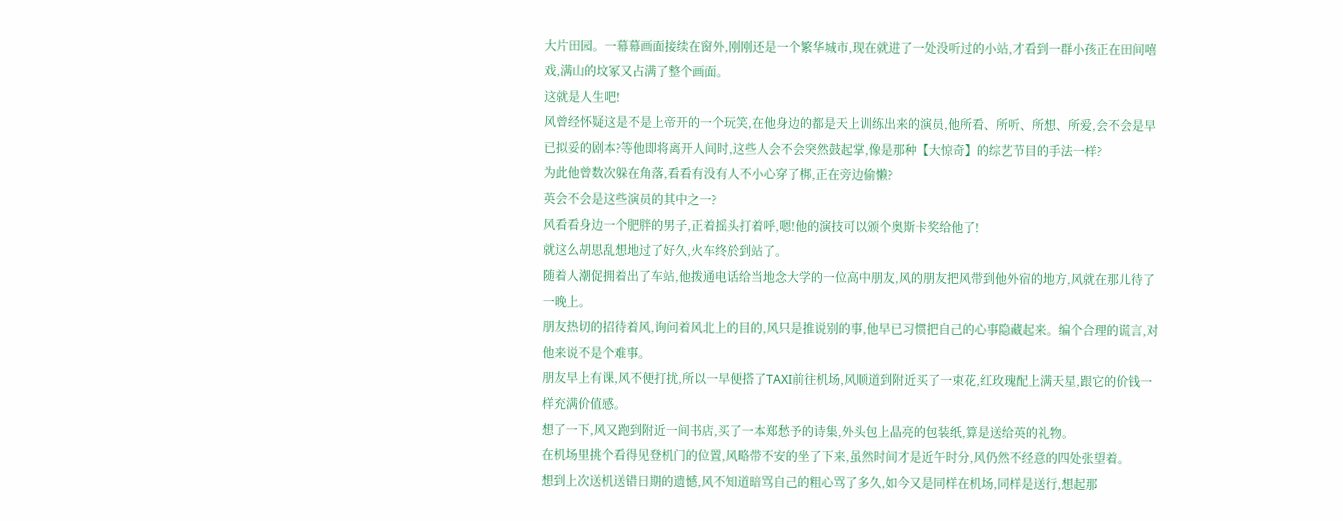大片田园。一幕幕画面接续在窗外,刚刚还是一个繁华城市,现在就进了一处没听过的小站,才看到一群小孩正在田间嘻戏,满山的坟冢又占满了整个画面。
这就是人生吧!
风曾经怀疑这是不是上帝开的一个玩笑,在他身边的都是天上训练出来的演员,他所看、所听、所想、所爱,会不会是早已拟妥的剧本?等他即将离开人间时,这些人会不会突然鼓起掌,像是那种【大惊奇】的综艺节目的手法一样?
为此他曾数次躲在角落,看看有没有人不小心穿了梆,正在旁边偷懒?
英会不会是这些演员的其中之一?
风看看身边一个肥胖的男子,正着摇头打着呼,嗯!他的演技可以颁个奥斯卡奖给他了!
就这么胡思乱想地过了好久,火车终於到站了。
随着人潮促拥着出了车站,他拨通电话给当地念大学的一位高中朋友,风的朋友把风带到他外宿的地方,风就在那儿待了一晚上。
朋友热切的招待着风,询问着风北上的目的,风只是推说别的事,他早已习惯把自己的心事隐藏起来。编个合理的谎言,对他来说不是个难事。
朋友早上有课,风不便打扰,所以一早便搭了TAXI前往机场,风顺道到附近买了一束花,红玫瑰配上满天星,跟它的价钱一样充满价值感。
想了一下,风又跑到附近一间书店,买了一本郑愁予的诗集,外头包上晶亮的包装纸,算是送给英的礼物。
在机场里挑个看得见登机门的位置,风略带不安的坐了下来,虽然时间才是近午时分,风仍然不经意的四处张望着。
想到上次送机送错日期的遗憾,风不知道暗骂自己的粗心骂了多久,如今又是同样在机场,同样是送行,想起那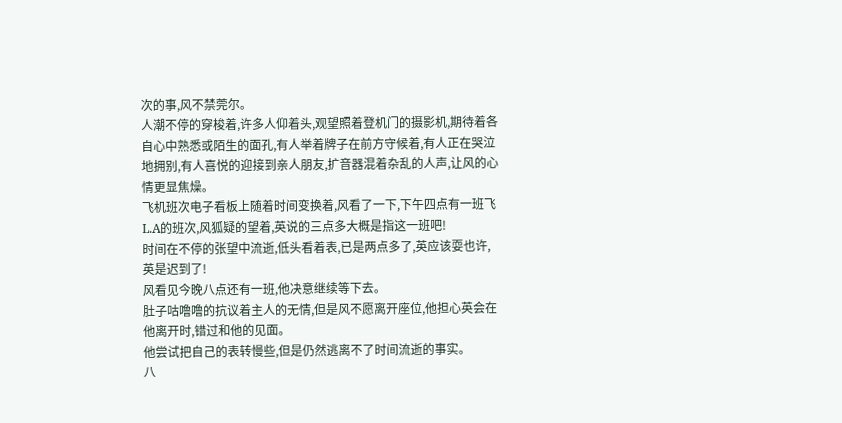次的事,风不禁莞尔。
人潮不停的穿梭着,许多人仰着头,观望照着登机门的摄影机,期待着各自心中熟悉或陌生的面孔,有人举着牌子在前方守候着,有人正在哭泣地拥别,有人喜悦的迎接到亲人朋友,扩音器混着杂乱的人声,让风的心情更显焦燥。
飞机班次电子看板上随着时间变换着,风看了一下,下午四点有一班飞L.A的班次,风狐疑的望着,英说的三点多大概是指这一班吧!
时间在不停的张望中流逝,低头看着表,已是两点多了,英应该耍也许,英是迟到了!
风看见今晚八点还有一班,他决意继续等下去。
肚子咕噜噜的抗议着主人的无情,但是风不愿离开座位,他担心英会在他离开时,错过和他的见面。
他尝试把自己的表转慢些,但是仍然逃离不了时间流逝的事实。
八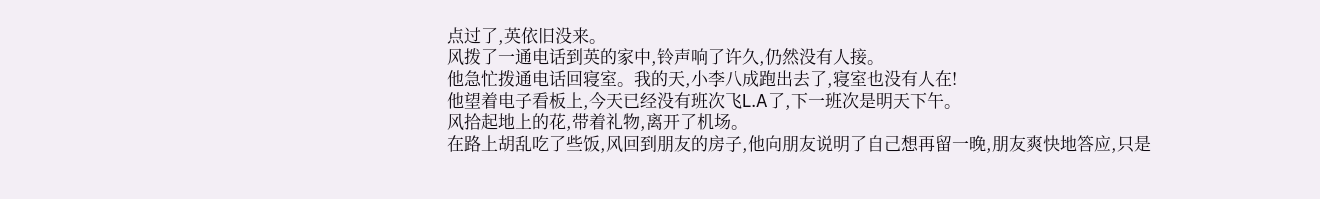点过了,英依旧没来。
风拨了一通电话到英的家中,铃声响了许久,仍然没有人接。
他急忙拨通电话回寝室。我的天,小李八成跑出去了,寝室也没有人在!
他望着电子看板上,今天已经没有班次飞L.A了,下一班次是明天下午。
风拾起地上的花,带着礼物,离开了机场。
在路上胡乱吃了些饭,风回到朋友的房子,他向朋友说明了自己想再留一晚,朋友爽快地答应,只是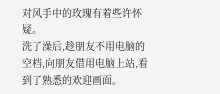对风手中的玫瑰有着些许怀疑。
洗了澡后,趁朋友不用电脑的空档,向朋友借用电脑上站,看到了熟悉的欢迎画面。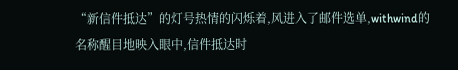“新信件抵达”的灯号热情的闪烁着,风进入了邮件选单,withwind的名称醒目地映入眼中,信件抵达时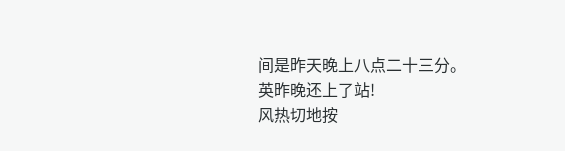间是昨天晚上八点二十三分。
英昨晚还上了站!
风热切地按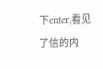下enter,看见了信的内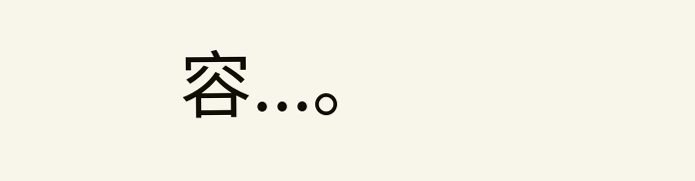容...。